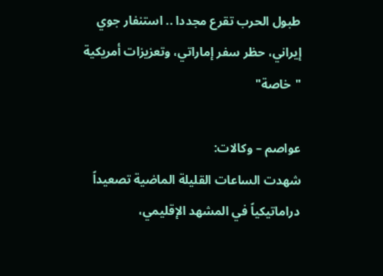طبول الحرب تقرع مجددا .. استنفار جوي إيراني، حظر سفر إماراتي، وتعزيزات أمريكية "خاصة"

عواصم – وكالات:
شهدت الساعات القليلة الماضية تصعيداً دراماتيكياً في المشهد الإقليمي،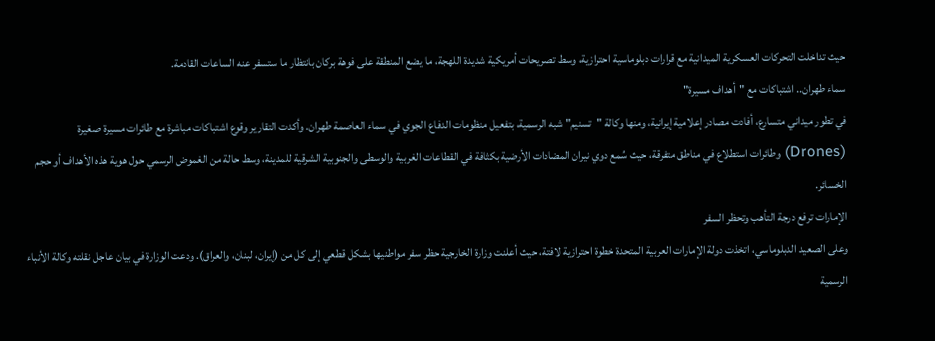حيث تداخلت التحركات العسكرية الميدانية مع قرارات دبلوماسية احترازية، وسط تصريحات أمريكية شديدة اللهجة، ما يضع المنطقة على فوهة بركان بانتظار ما ستسفر عنه الساعات القادمة.
سماء طهران.. اشتباكات مع "أهداف مسيرة"
في تطور ميداني متسارع، أفادت مصادر إعلامية إيرانية، ومنها وكالة "تسنيم" شبه الرسمية، بتفعيل منظومات الدفاع الجوي في سماء العاصمة طهران. وأكدت التقارير وقوع اشتباكات مباشرة مع طائرات مسيرة صغيرة (Drones) وطائرات استطلاع في مناطق متفرقة، حيث سُمع دوي نيران المضادات الأرضية بكثافة في القطاعات الغربية والوسطى والجنوبية الشرقية للمدينة، وسط حالة من الغموض الرسمي حول هوية هذه الأهداف أو حجم الخسائر.
الإمارات ترفع درجة التأهب وتحظر السفر
وعلى الصعيد الدبلوماسي، اتخذت دولة الإمارات العربية المتحدة خطوة احترازية لافتة، حيث أعلنت وزارة الخارجية حظر سفر مواطنيها بشكل قطعي إلى كل من (إيران، لبنان، والعراق). ودعت الوزارة في بيان عاجل نقلته وكالة الأنباء الرسمية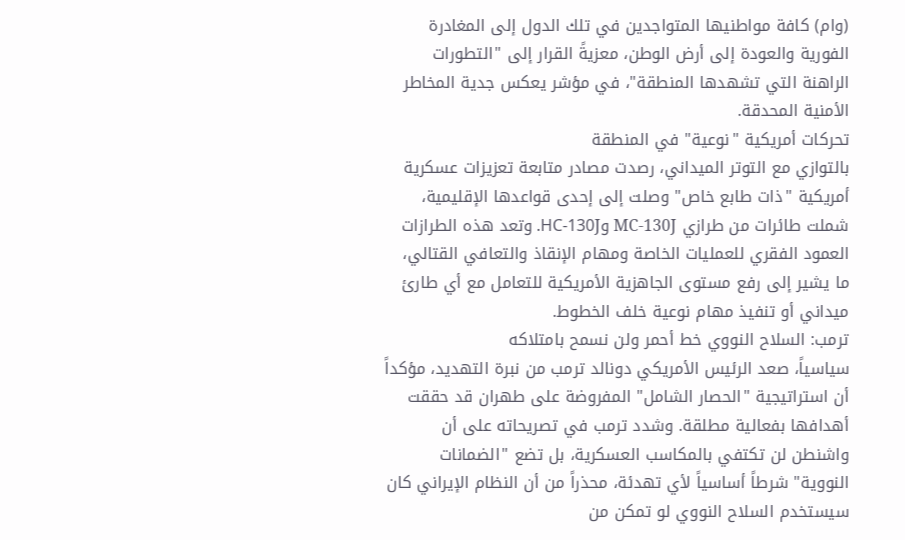(وام) كافة مواطنيها المتواجدين في تلك الدول إلى المغادرة الفورية والعودة إلى أرض الوطن، معزيةً القرار إلى "التطورات الراهنة التي تشهدها المنطقة"، في مؤشر يعكس جدية المخاطر الأمنية المحدقة.
تحركات أمريكية "نوعية" في المنطقة
بالتوازي مع التوتر الميداني، رصدت مصادر متابعة تعزيزات عسكرية أمريكية "ذات طابع خاص" وصلت إلى إحدى قواعدها الإقليمية، شملت طائرات من طرازي MC-130J وHC-130J. وتعد هذه الطرازات العمود الفقري للعمليات الخاصة ومهام الإنقاذ والتعافي القتالي، ما يشير إلى رفع مستوى الجاهزية الأمريكية للتعامل مع أي طارئ ميداني أو تنفيذ مهام نوعية خلف الخطوط.
ترمب: السلاح النووي خط أحمر ولن نسمح بامتلاكه
سياسياً، صعد الرئيس الأمريكي دونالد ترمب من نبرة التهديد، مؤكداً أن استراتيجية "الحصار الشامل" المفروضة على طهران قد حققت أهدافها بفعالية مطلقة. وشدد ترمب في تصريحاته على أن واشنطن لن تكتفي بالمكاسب العسكرية، بل تضع "الضمانات النووية" شرطاً أساسياً لأي تهدئة، محذراً من أن النظام الإيراني كان سيستخدم السلاح النووي لو تمكن من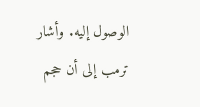الوصول إليه. وأشار ترمب إلى أن حجم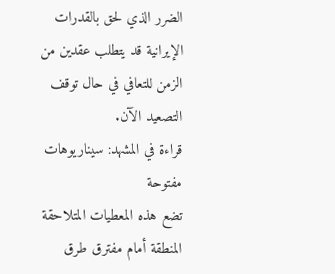الضرر الذي لحق بالقدرات الإيرانية قد يتطلب عقدين من الزمن للتعافي في حال توقف التصعيد الآن.
قراءة في المشهد: سيناريوهات مفتوحة
تضع هذه المعطيات المتلاحقة المنطقة أمام مفترق طرق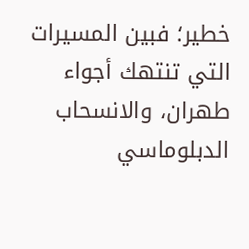خطير؛ فبين المسيرات التي تنتهك أجواء طهران، والانسحاب الدبلوماسي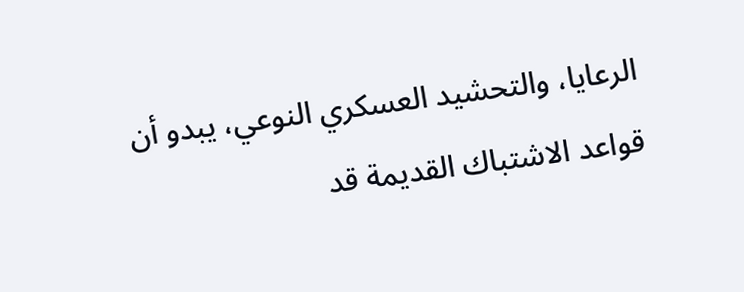الرعايا، والتحشيد العسكري النوعي، يبدو أن قواعد الاشتباك القديمة قد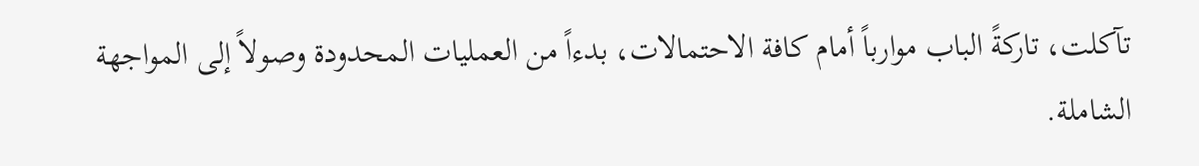تآكلت، تاركةً الباب موارباً أمام كافة الاحتمالات، بدءاً من العمليات المحدودة وصولاً إلى المواجهة الشاملة.